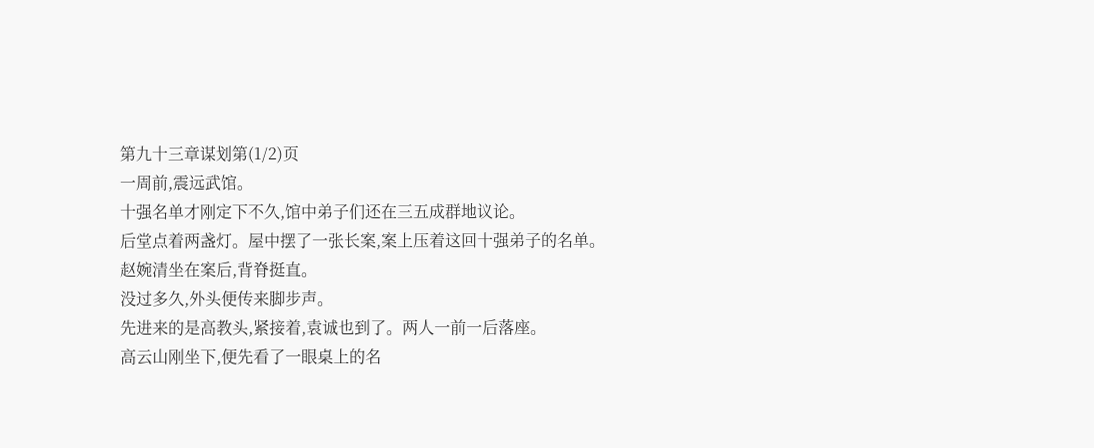第九十三章谋划第(1/2)页
一周前,震远武馆。
十强名单才刚定下不久,馆中弟子们还在三五成群地议论。
后堂点着两盏灯。屋中摆了一张长案,案上压着这回十强弟子的名单。
赵婉清坐在案后,背脊挺直。
没过多久,外头便传来脚步声。
先进来的是高教头,紧接着,袁诚也到了。两人一前一后落座。
高云山刚坐下,便先看了一眼桌上的名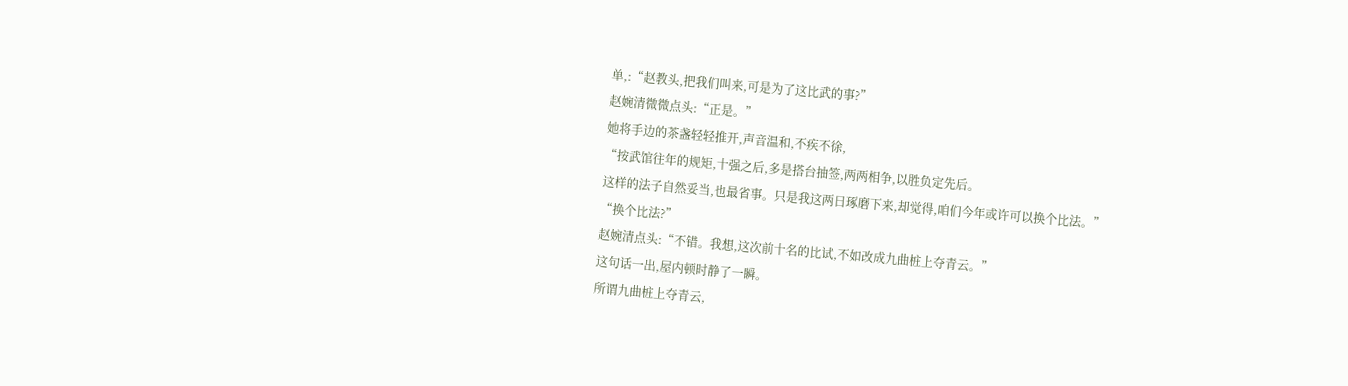单,:“赵教头,把我们叫来,可是为了这比武的事?”
赵婉清微微点头:“正是。”
她将手边的茶盏轻轻推开,声音温和,不疾不徐,
“按武馆往年的规矩,十强之后,多是搭台抽签,两两相争,以胜负定先后。
这样的法子自然妥当,也最省事。只是我这两日琢磨下来,却觉得,咱们今年或许可以换个比法。”
“换个比法?”
赵婉清点头:“不错。我想,这次前十名的比试,不如改成九曲桩上夺青云。”
这句话一出,屋内顿时静了一瞬。
所谓九曲桩上夺青云,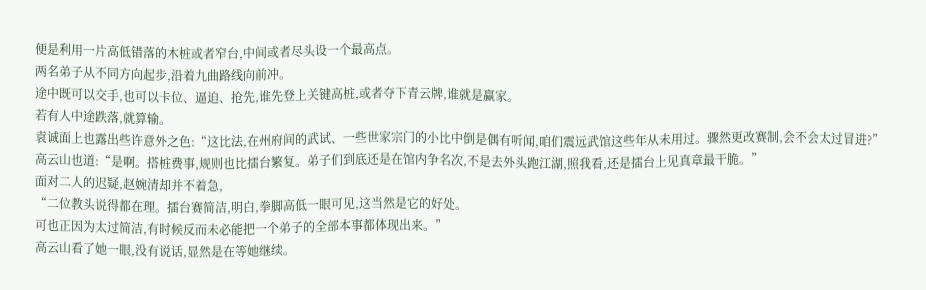便是利用一片高低错落的木桩或者窄台,中间或者尽头设一个最高点。
两名弟子从不同方向起步,沿着九曲路线向前冲。
途中既可以交手,也可以卡位、逼迫、抢先,谁先登上关键高桩,或者夺下青云牌,谁就是赢家。
若有人中途跌落,就算输。
袁诚面上也露出些许意外之色:“这比法,在州府间的武试、一些世家宗门的小比中倒是偶有听闻,咱们震远武馆这些年从未用过。骤然更改赛制,会不会太过冒进?”
高云山也道:“是啊。搭桩费事,规则也比擂台繁复。弟子们到底还是在馆内争名次,不是去外头跑江湖,照我看,还是擂台上见真章最干脆。”
面对二人的迟疑,赵婉清却并不着急,
“二位教头说得都在理。擂台赛简洁,明白,拳脚高低一眼可见,这当然是它的好处。
可也正因为太过简洁,有时候反而未必能把一个弟子的全部本事都体现出来。”
高云山看了她一眼,没有说话,显然是在等她继续。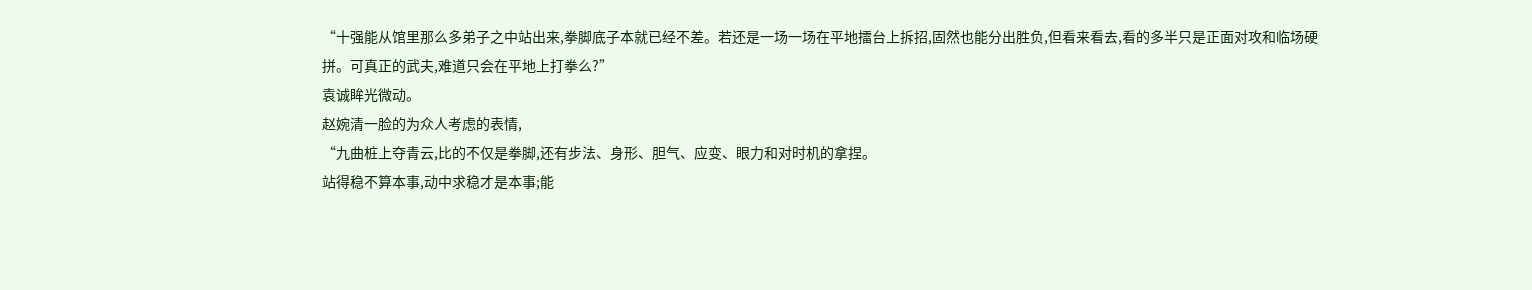“十强能从馆里那么多弟子之中站出来,拳脚底子本就已经不差。若还是一场一场在平地擂台上拆招,固然也能分出胜负,但看来看去,看的多半只是正面对攻和临场硬拼。可真正的武夫,难道只会在平地上打拳么?”
袁诚眸光微动。
赵婉清一脸的为众人考虑的表情,
“九曲桩上夺青云,比的不仅是拳脚,还有步法、身形、胆气、应变、眼力和对时机的拿捏。
站得稳不算本事,动中求稳才是本事;能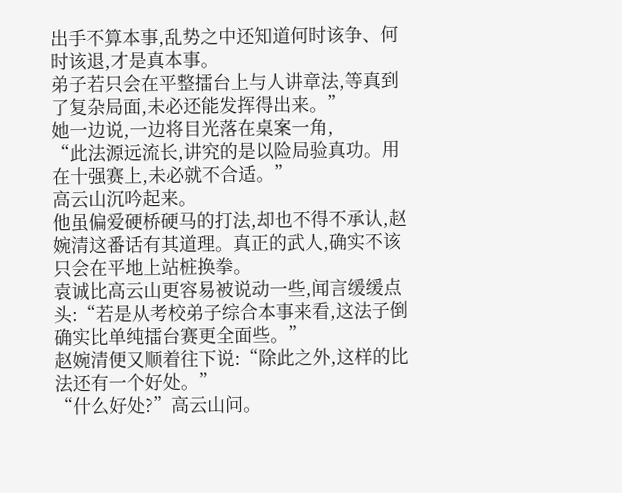出手不算本事,乱势之中还知道何时该争、何时该退,才是真本事。
弟子若只会在平整擂台上与人讲章法,等真到了复杂局面,未必还能发挥得出来。”
她一边说,一边将目光落在桌案一角,
“此法源远流长,讲究的是以险局验真功。用在十强赛上,未必就不合适。”
高云山沉吟起来。
他虽偏爱硬桥硬马的打法,却也不得不承认,赵婉清这番话有其道理。真正的武人,确实不该只会在平地上站桩换拳。
袁诚比高云山更容易被说动一些,闻言缓缓点头:“若是从考校弟子综合本事来看,这法子倒确实比单纯擂台赛更全面些。”
赵婉清便又顺着往下说:“除此之外,这样的比法还有一个好处。”
“什么好处?”高云山问。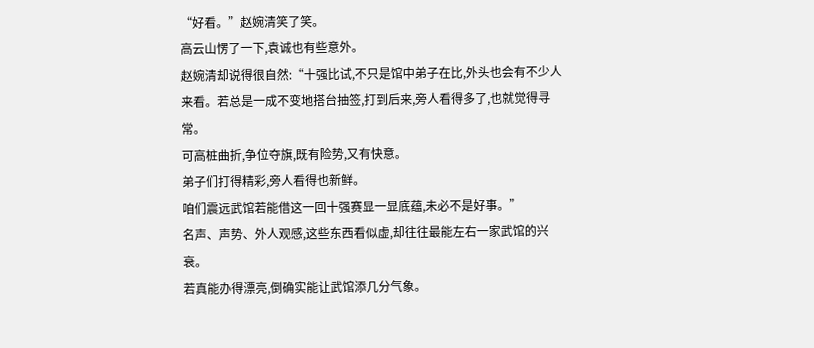“好看。”赵婉清笑了笑。
高云山愣了一下,袁诚也有些意外。
赵婉清却说得很自然:“十强比试,不只是馆中弟子在比,外头也会有不少人来看。若总是一成不变地搭台抽签,打到后来,旁人看得多了,也就觉得寻常。
可高桩曲折,争位夺旗,既有险势,又有快意。
弟子们打得精彩,旁人看得也新鲜。
咱们震远武馆若能借这一回十强赛显一显底蕴,未必不是好事。”
名声、声势、外人观感,这些东西看似虚,却往往最能左右一家武馆的兴衰。
若真能办得漂亮,倒确实能让武馆添几分气象。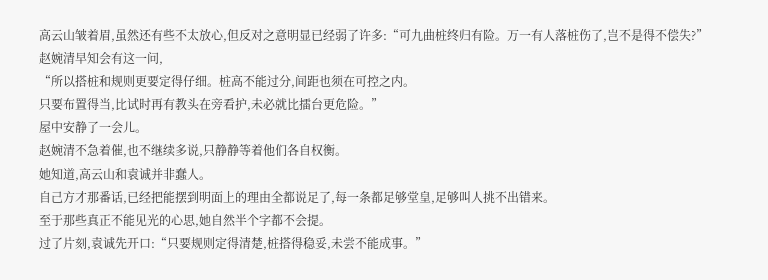高云山皱着眉,虽然还有些不太放心,但反对之意明显已经弱了许多:“可九曲桩终归有险。万一有人落桩伤了,岂不是得不偿失?”
赵婉清早知会有这一问,
“所以搭桩和规则更要定得仔细。桩高不能过分,间距也须在可控之内。
只要布置得当,比试时再有教头在旁看护,未必就比擂台更危险。”
屋中安静了一会儿。
赵婉清不急着催,也不继续多说,只静静等着他们各自权衡。
她知道,高云山和袁诚并非蠢人。
自己方才那番话,已经把能摆到明面上的理由全都说足了,每一条都足够堂皇,足够叫人挑不出错来。
至于那些真正不能见光的心思,她自然半个字都不会提。
过了片刻,袁诚先开口:“只要规则定得清楚,桩搭得稳妥,未尝不能成事。”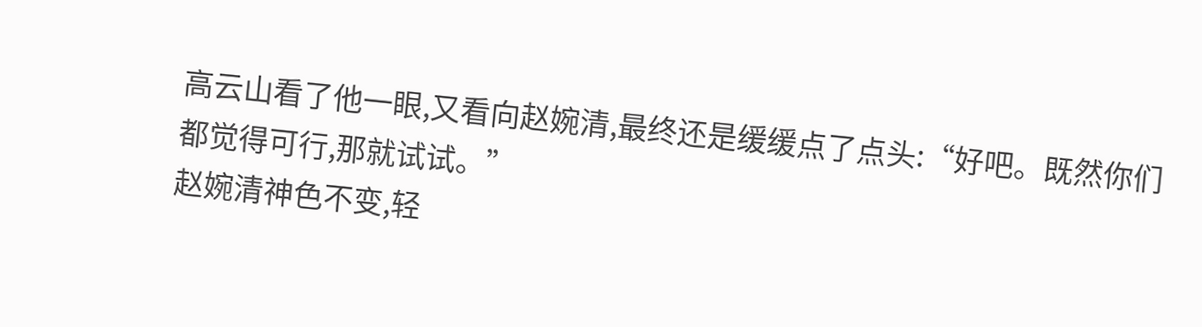高云山看了他一眼,又看向赵婉清,最终还是缓缓点了点头:“好吧。既然你们都觉得可行,那就试试。”
赵婉清神色不变,轻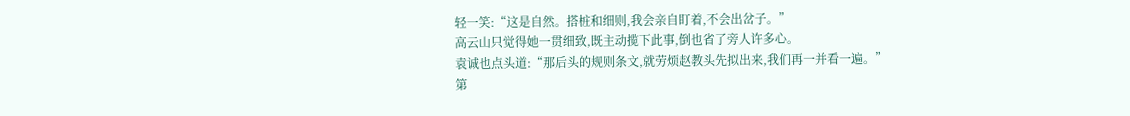轻一笑:“这是自然。搭桩和细则,我会亲自盯着,不会出岔子。”
高云山只觉得她一贯细致,既主动揽下此事,倒也省了旁人许多心。
袁诚也点头道:“那后头的规则条文,就劳烦赵教头先拟出来,我们再一并看一遍。”
第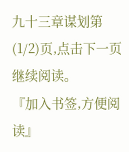九十三章谋划第(1/2)页,点击下一页继续阅读。
『加入书签,方便阅读』